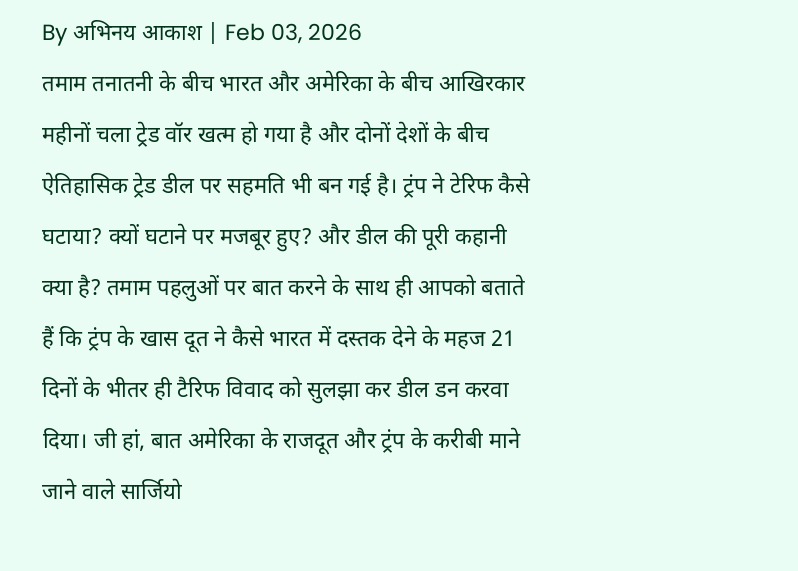By अभिनय आकाश | Feb 03, 2026
तमाम तनातनी के बीच भारत और अमेरिका के बीच आखिरकार महीनों चला ट्रेड वॉर खत्म हो गया है और दोनों देशों के बीच ऐतिहासिक ट्रेड डील पर सहमति भी बन गई है। ट्रंप ने टेरिफ कैसे घटाया? क्यों घटाने पर मजबूर हुए? और डील की पूरी कहानी क्या है? तमाम पहलुओं पर बात करने के साथ ही आपको बताते हैं कि ट्रंप के खास दूत ने कैसे भारत में दस्तक देने के महज 21 दिनों के भीतर ही टैरिफ विवाद को सुलझा कर डील डन करवा दिया। जी हां, बात अमेरिका के राजदूत और ट्रंप के करीबी माने जाने वाले सार्जियो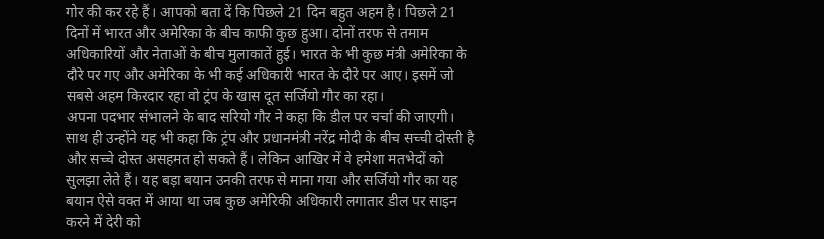गोर की कर रहे हैं। आपको बता दें कि पिछले 21 दिन बहुत अहम है। पिछले 21 दिनों में भारत और अमेरिका के बीच काफी कुछ हुआ। दोनों तरफ से तमाम अधिकारियों और नेताओं के बीच मुलाकातें हुई। भारत के भी कुछ मंत्री अमेरिका के दौरे पर गए और अमेरिका के भी कई अधिकारी भारत के दौरे पर आए। इसमें जो सबसे अहम किरदार रहा वो ट्रंप के खास दूत सर्जियो गौर का रहा।
अपना पदभार संभालने के बाद सरियो गौर ने कहा कि डील पर चर्चा की जाएगी। साथ ही उन्होंने यह भी कहा कि ट्रंप और प्रधानमंत्री नरेंद्र मोदी के बीच सच्ची दोस्ती है और सच्चे दोस्त असहमत हो सकते हैं। लेकिन आखिर में वे हमेशा मतभेदों को सुलझा लेते हैं। यह बड़ा बयान उनकी तरफ से माना गया और सर्जियो गौर का यह बयान ऐसे वक्त में आया था जब कुछ अमेरिकी अधिकारी लगातार डील पर साइन करने में देरी को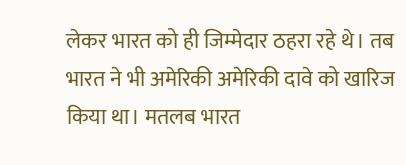लेकर भारत को ही जिम्मेदार ठहरा रहे थे। तब भारत ने भी अमेरिकी अमेरिकी दावे को खारिज किया था। मतलब भारत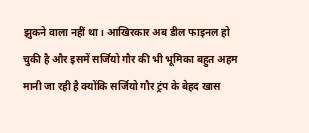झुकने वाला नहीं था। आखिरकार अब डील फाइनल हो चुकी है और इसमें सर्जियो गौर की भी भूमिका बहुत अहम मानी जा रही है क्योंकि सर्जियो गौर ट्रंप के बेहद खास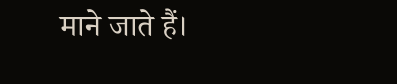माने जाते हैं।